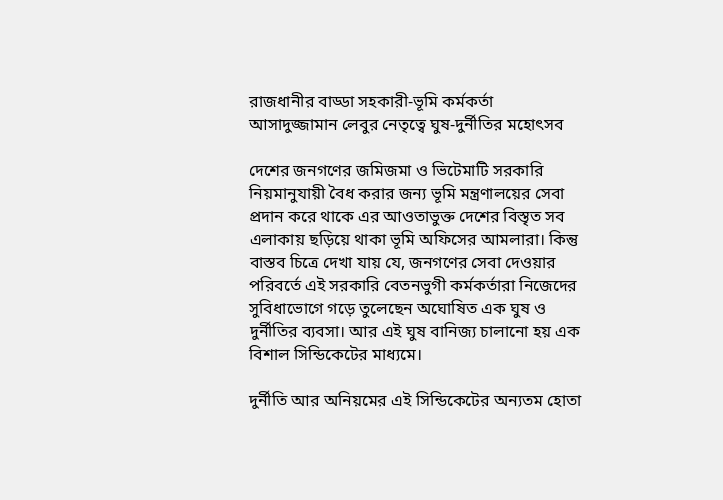রাজধানীর বাড্ডা সহকারী-ভূমি কর্মকর্তা আসাদুজ্জামান লেবুর নেতৃত্বে ঘুষ-দুর্নীতির মহোৎসব

দেশের জনগণের জমিজমা ও ভিটেমাটি সরকারি নিয়মানুযায়ী বৈধ করার জন্য ভূমি মন্ত্রণালয়ের সেবা প্রদান করে থাকে এর আওতাভুক্ত দেশের বিস্তৃত সব এলাকায় ছড়িয়ে থাকা ভূমি অফিসের আমলারা। কিন্তু বাস্তব চিত্রে দেখা যায় যে, জনগণের সেবা দেওয়ার পরিবর্তে এই সরকারি বেতনভুগী কর্মকর্তারা নিজেদের সুবিধাভোগে গড়ে তুলেছেন অঘোষিত এক ঘুষ ও দুর্নীতির ব্যবসা। আর এই ঘুষ বানিজ্য চালানো হয় এক বিশাল সিন্ডিকেটের মাধ্যমে।

দুর্নীতি আর অনিয়মের এই সিন্ডিকেটের অন্যতম হোতা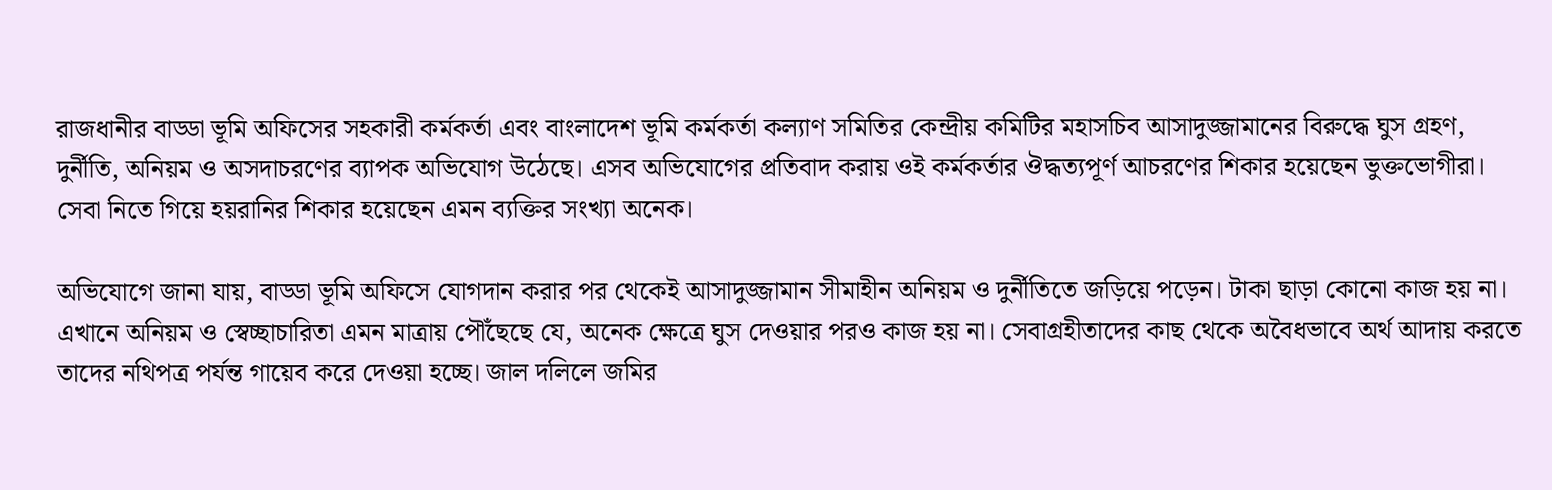রাজধানীর বাড্ডা ভূমি অফিসের সহকারী কর্মকর্তা এবং বাংলাদেশ ভূমি কর্মকর্তা কল্যাণ সমিতির কেন্দ্রীয় কমিটির মহাসচিব আসাদুজ্জামানের বিরুদ্ধে ঘুস গ্রহণ, দুর্নীতি, অনিয়ম ও অসদাচরণের ব্যাপক অভিযোগ উঠেছে। এসব অভিযোগের প্রতিবাদ করায় ওই কর্মকর্তার ঔদ্ধত্যপূর্ণ আচরণের শিকার হয়েছেন ভুক্তভোগীরা। সেবা নিতে গিয়ে হয়রানির শিকার হয়েছেন এমন ব্যক্তির সংখ্যা অনেক।

অভিযোগে জানা যায়, বাড্ডা ভূমি অফিসে যোগদান করার পর থেকেই আসাদুজ্জামান সীমাহীন অনিয়ম ও দুর্নীতিতে জড়িয়ে পড়েন। টাকা ছাড়া কোনো কাজ হয় না। এখানে অনিয়ম ও স্বেচ্ছাচারিতা এমন মাত্রায় পৌঁছেছে যে, অনেক ক্ষেত্রে ঘুস দেওয়ার পরও কাজ হয় না। সেবাগ্রহীতাদের কাছ থেকে অবৈধভাবে অর্থ আদায় করতে তাদের নথিপত্র পর্যন্ত গায়েব করে দেওয়া হচ্ছে। জাল দলিলে জমির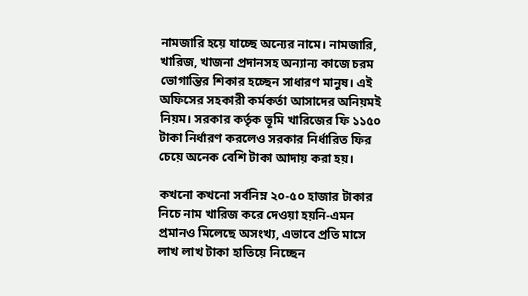নামজারি হয়ে যাচ্ছে অন্যের নামে। নামজারি, খারিজ, খাজনা প্রদানসহ অন্যান্য কাজে চরম ভোগান্তির শিকার হচ্ছেন সাধারণ মানুষ। এই অফিসের সহকারী কর্মকর্তা আসাদের অনিয়মই নিয়ম। সরকার কর্তৃক ভূমি খারিজের ফি ১১৫০ টাকা নির্ধারণ করলেও সরকার নির্ধারিত ফির চেয়ে অনেক বেশি টাকা আদায় করা হয়।

কখনো কখনো সর্বনিম্ন ২০-৫০ হাজার টাকার নিচে নাম খারিজ করে দেওয়া হয়নি-এমন প্রমানও মিলেছে অসংখ্য, এভাবে প্রতি মাসে লাখ লাখ টাকা হাতিয়ে নিচ্ছেন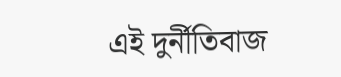এই দুর্নীতিবাজ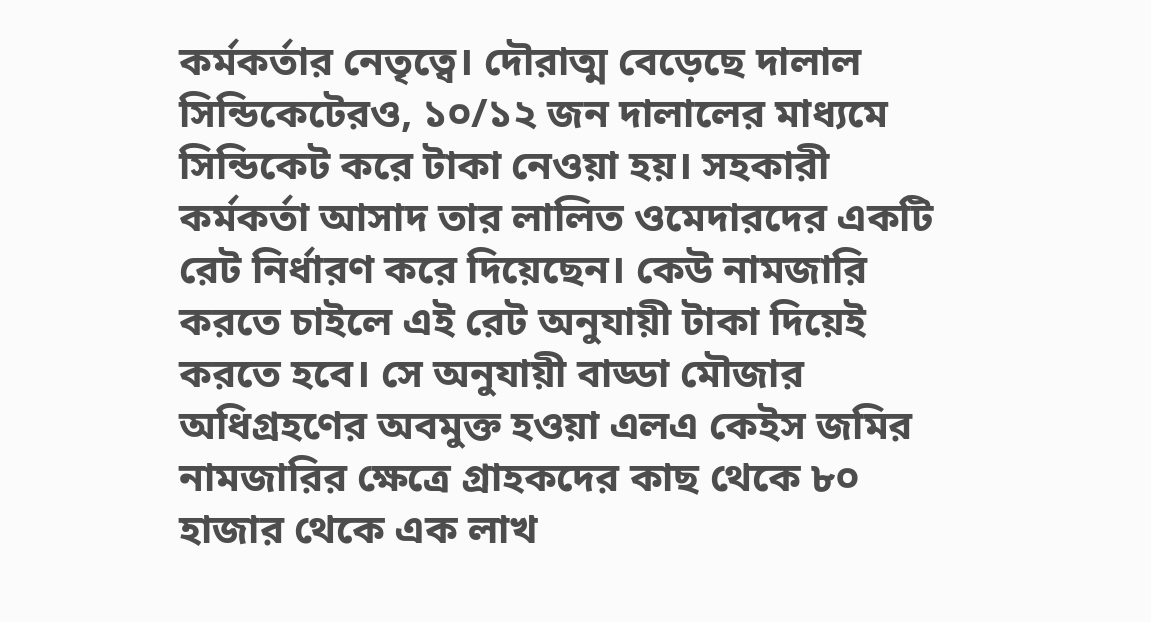কর্মকর্তার নেতৃত্বে। দৌরাত্ম বেড়েছে দালাল সিন্ডিকেটেরও, ১০/১২ জন দালালের মাধ্যমে সিন্ডিকেট করে টাকা নেওয়া হয়। সহকারী কর্মকর্তা আসাদ তার লালিত ওমেদারদের একটি রেট নির্ধারণ করে দিয়েছেন। কেউ নামজারি করতে চাইলে এই রেট অনুযায়ী টাকা দিয়েই করতে হবে। সে অনুযায়ী বাড্ডা মৌজার অধিগ্রহণের অবমুক্ত হওয়া এলএ কেইস জমির নামজারির ক্ষেত্রে গ্রাহকদের কাছ থেকে ৮০ হাজার থেকে এক লাখ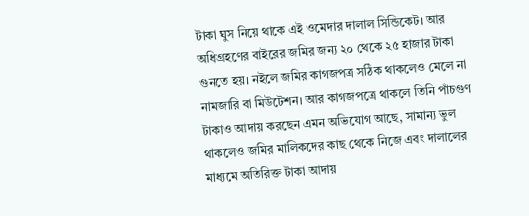টাকা ঘুস নিয়ে থাকে এই ওমেদার দালাল সিন্ডিকেট। আর অধিগ্রহণের বাইরের জমির জন্য ২০ থেকে ২৫ হাজার টাকা গুনতে হয়। নইলে জমির কাগজপত্র সঠিক থাকলেও মেলে না নামজারি বা মিউটেশন। আর কাগজপত্রে থাকলে তিনি পাঁচগুণ টাকাও আদায় করছেন এমন অভিযোগ আছে, সামান্য ভুল থাকলেও জমির মালিকদের কাছ থেকে নিজে এবং দালালের মাধ্যমে অতিরিক্ত টাকা আদায়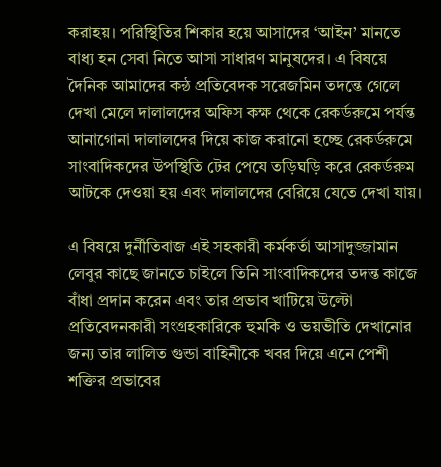করাহয়। পরিস্থিতির শিকার হয়ে আসাদের ‘আইন’ মানতে বাধ্য হন সেবা নিতে আসা সাধারণ মানুষদের। এ বিষয়ে দৈনিক আমাদের কন্ঠ প্রতিবেদক সরেজমিন তদন্তে গেলে দেখা মেলে দালালদের অফিস কক্ষ থেকে রেকর্ডরুমে পর্যন্ত আনাগোনা দালালদের দিয়ে কাজ করানো হচ্ছে রেকর্ডরুমে সাংবাদিকদের উপস্থিতি টের পেযে তড়িঘড়ি করে রেকর্ডরুম আটকে দেওয়া হয় এবং দালালদের বেরিয়ে যেতে দেখা যায়।

এ বিষয়ে দুর্নীতিবাজ এই সহকারী কর্মকর্তা আসাদুজ্জামান লেবুর কাছে জানতে চাইলে তিনি সাংবাদিকদের তদন্ত কাজে বাঁধা প্রদান করেন এবং তার প্রভাব খাটিয়ে উল্টো প্রতিবেদনকারী সংগ্রহকারিকে হুমকি ও ভয়ভীতি দেখানোর জন্য তার লালিত গুন্ডা বাহিনীকে খবর দিয়ে এনে পেশী শক্তির প্রভাবের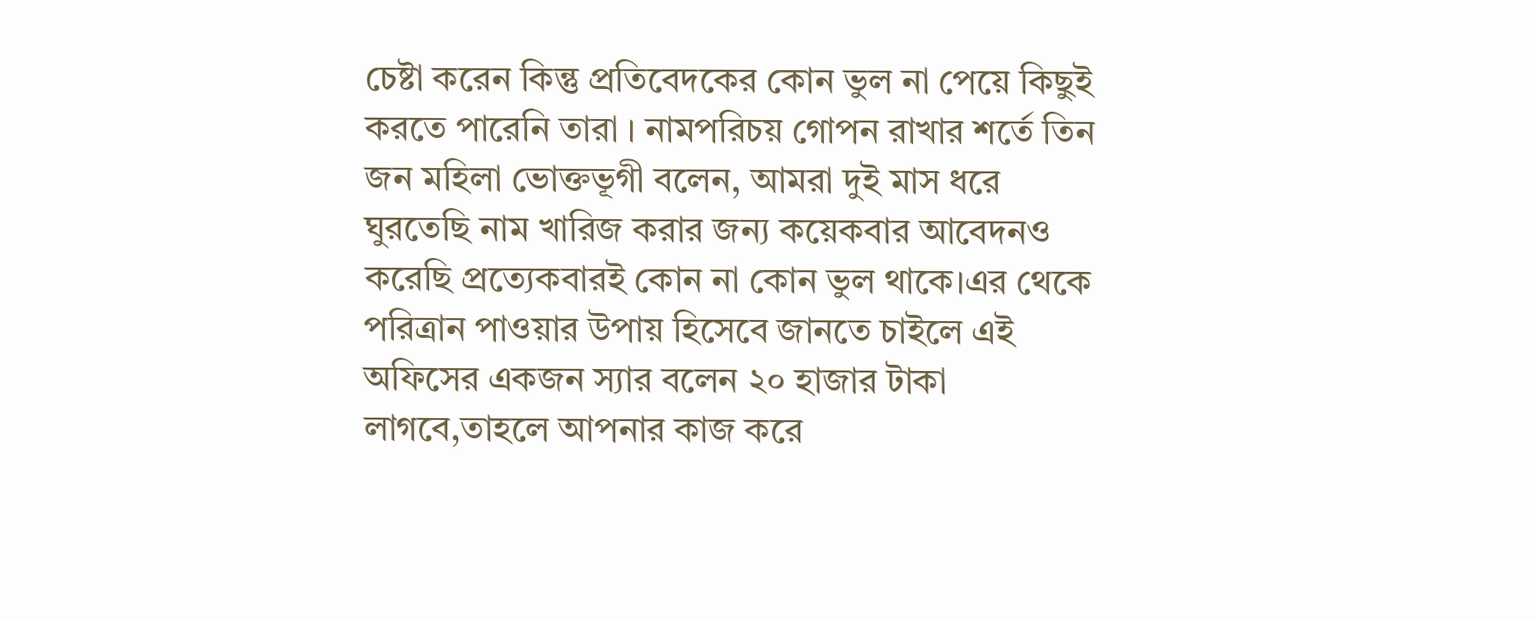চেষ্টা করেন কিন্তু প্রতিবেদকের কোন ভুল না পেয়ে কিছুই করতে পারেনি তারা । নামপরিচয় গোপন রাখার শর্তে তিন জন মহিলা ভোক্তভূগী বলেন, আমরা দুই মাস ধরে ঘুরতেছি নাম খারিজ করার জন্য কয়েকবার আবেদনও করেছি প্রত্যেকবারই কোন না কোন ভুল থাকে।এর থেকে পরিত্রান পাওয়ার উপায় হিসেবে জানতে চাইলে এই অফিসের একজন স্যার বলেন ২০ হাজার টাকা লাগবে,তাহলে আপনার কাজ করে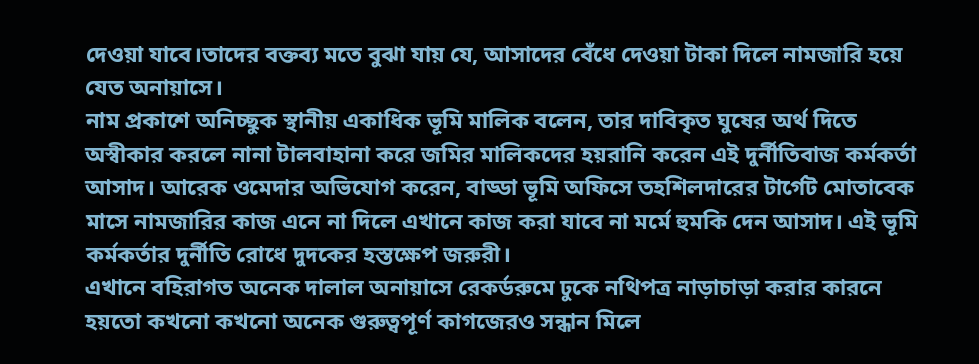দেওয়া যাবে।তাদের বক্তব্য মতে বুঝা যায় যে, আসাদের বেঁধে দেওয়া টাকা দিলে নামজারি হয়ে যেত অনায়াসে।
নাম প্রকাশে অনিচ্ছুক স্থানীয় একাধিক ভূমি মালিক বলেন, তার দাবিকৃত ঘুষের অর্থ দিতে অস্বীকার করলে নানা টালবাহানা করে জমির মালিকদের হয়রানি করেন এই দুর্নীতিবাজ কর্মকর্তা আসাদ। আরেক ওমেদার অভিযোগ করেন, বাড্ডা ভূমি অফিসে তহশিলদারের টার্গেট মোতাবেক মাসে নামজারির কাজ এনে না দিলে এখানে কাজ করা যাবে না মর্মে হুমকি দেন আসাদ। এই ভূমি কর্মকর্তার দুর্নীতি রোধে দুদকের হস্তক্ষেপ জরুরী।
এখানে বহিরাগত অনেক দালাল অনায়াসে রেকর্ডরুমে ঢুকে নথিপত্র নাড়াচাড়া করার কারনে হয়তো কখনো কখনো অনেক গুরুত্বপূর্ণ কাগজেরও সন্ধান মিলে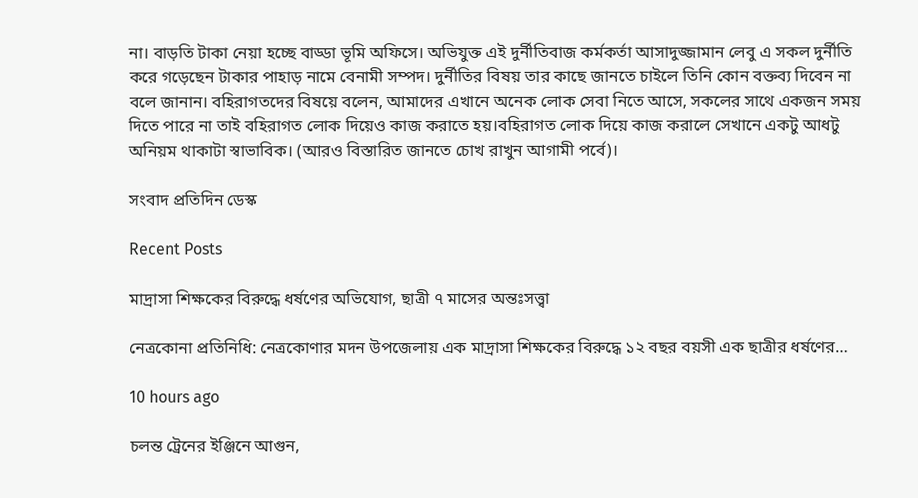না। বাড়তি টাকা নেয়া হচ্ছে বাড্ডা ভূমি অফিসে। অভিযুক্ত এই দুর্নীতিবাজ কর্মকর্তা আসাদুজ্জামান লেবু এ সকল দুর্নীতি করে গড়েছেন টাকার পাহাড় নামে বেনামী সম্পদ। দুর্নীতির বিষয় তার কাছে জানতে চাইলে তিনি কোন বক্তব্য দিবেন না বলে জানান। বহিরাগতদের বিষয়ে বলেন, আমাদের এখানে অনেক লোক সেবা নিতে আসে, সকলের সাথে একজন সময় দিতে পারে না তাই বহিরাগত লোক দিয়েও কাজ করাতে হয়।বহিরাগত লোক দিয়ে কাজ করালে সেখানে একটু আধটু অনিয়ম থাকাটা স্বাভাবিক। (আরও বিস্তারিত জানতে চোখ রাখুন আগামী পর্বে)।

সংবাদ প্রতিদিন ডেস্ক

Recent Posts

মাদ্রাসা শিক্ষকের বিরুদ্ধে ধর্ষণের অভিযোগ, ছাত্রী ৭ মাসের অন্তঃসত্ত্বা

নেত্রকোনা প্রতিনিধি: নেত্রকোণার মদন উপজেলায় এক মাদ্রাসা শিক্ষকের বিরুদ্ধে ১২ বছর বয়সী এক ছাত্রীর ধর্ষণের…

10 hours ago

চলন্ত ট্রেনের ইঞ্জিনে আগুন,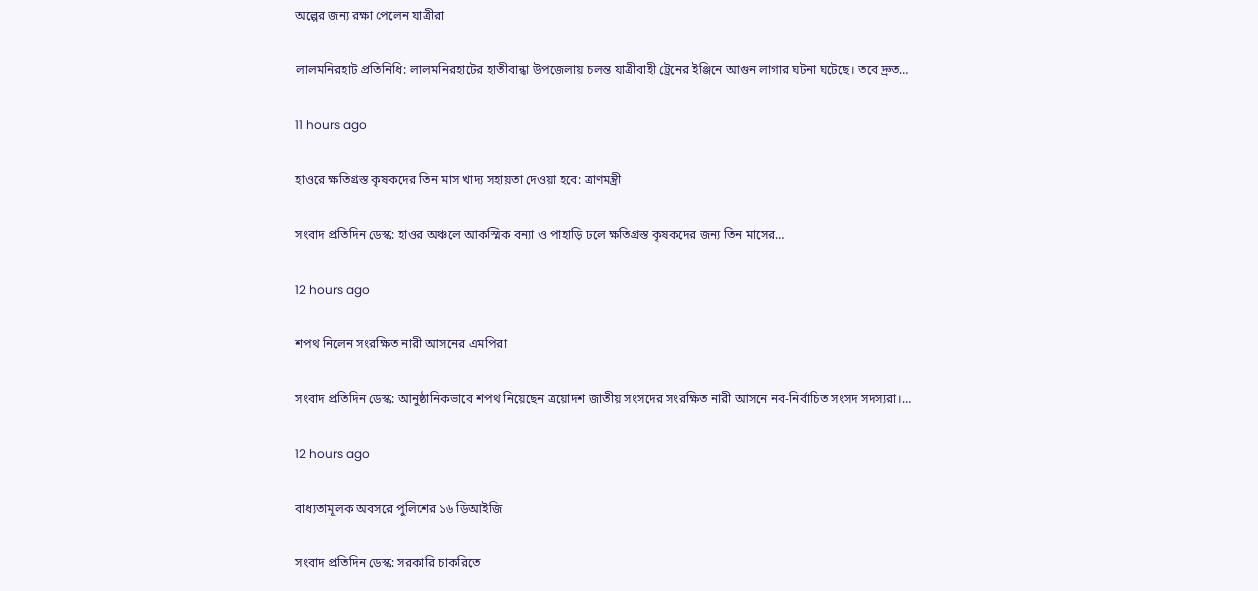অল্পের জন্য রক্ষা পেলেন যাত্রীরা

লালমনিরহাট প্রতিনিধি: লালমনিরহাটের হাতীবান্ধা উপজেলায় চলন্ত যাত্রীবাহী ট্রেনের ইঞ্জিনে আগুন লাগার ঘটনা ঘটেছে। তবে দ্রুত…

11 hours ago

হাওরে ক্ষতিগ্রস্ত কৃষকদের তিন মাস খাদ্য সহায়তা দেওয়া হবে: ত্রাণমন্ত্রী

সংবাদ প্রতিদিন ডেস্ক: হাওর অঞ্চলে আকস্মিক বন্যা ও পাহাড়ি ঢলে ক্ষতিগ্রস্ত কৃষকদের জন্য তিন মাসের…

12 hours ago

শপথ নিলেন সংরক্ষিত নারী আসনের এমপিরা

সংবাদ প্রতিদিন ডেস্ক: আনুষ্ঠানিকভাবে শপথ নিয়েছেন ত্রয়োদশ জাতীয় সংসদের সংরক্ষিত নারী আসনে নব-নির্বাচিত সংসদ সদস্যরা।…

12 hours ago

বাধ্যতামূলক অবসরে পুলিশের ১৬ ডিআইজি

সংবাদ প্রতিদিন ডেস্ক: সরকারি চাকরিতে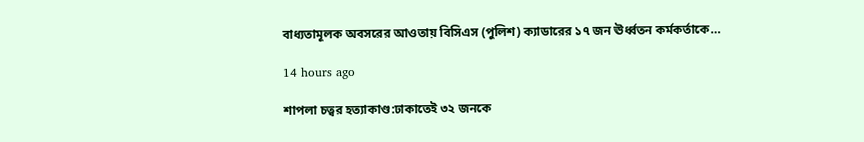বাধ্যতামূলক অবসরের আওতায় বিসিএস (পুলিশ) ক্যাডারের ১৭ জন ঊর্ধ্বতন কর্মকর্তাকে…

14 hours ago

শাপলা চত্বর হত্যাকাণ্ড:ঢাকাতেই ৩২ জনকে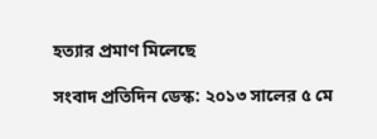হত্যার প্রমাণ মিলেছে

সংবাদ প্রতিদিন ডেস্ক: ২০১৩ সালের ৫ মে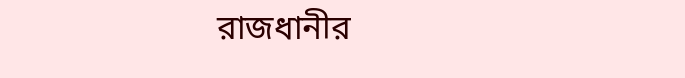রাজধানীর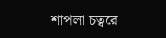শাপলা চত্বরে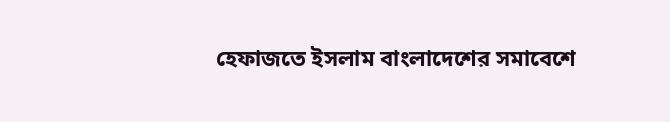হেফাজতে ইসলাম বাংলাদেশের সমাবেশে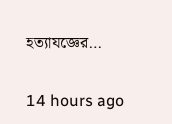হত্যাযজ্ঞের…

14 hours ago